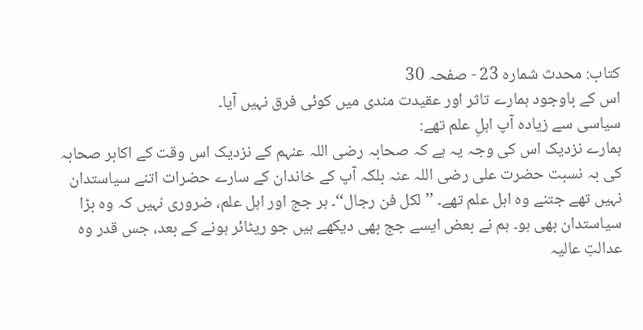کتاب: محدث شمارہ 23 - صفحہ 30
اس کے باوجود ہمارے تاثر اور عقیدت مندی میں کوئی فرق نہیں آیا۔
سیاسی سے زیادہ آپ اہلِ علم تھے:
ہمارے نزدیک اس کی وجہ یہ ہے کہ صحابہ رضی اللہ عنہم کے نزدیک اس وقت کے اکابر صحابہ کی بہ نسبت حضرت علی رضی اللہ عنہ بلکہ آپ کے خاندان کے سارے حضرات اتنے سیاستدان نہیں تھے جتنے وہ اہل علم تھے۔ ’’لکل فن رجال‘‘۔ ہر جج اور اہل علم، ضروری نہیں کہ وہ بڑا سیاستدان بھی ہو۔ ہم نے بعض ایسے جج بھی دیکھے ہیں جو ریٹائر ہونے کے بعد، جس قدر وہ عدالتِ عالیہ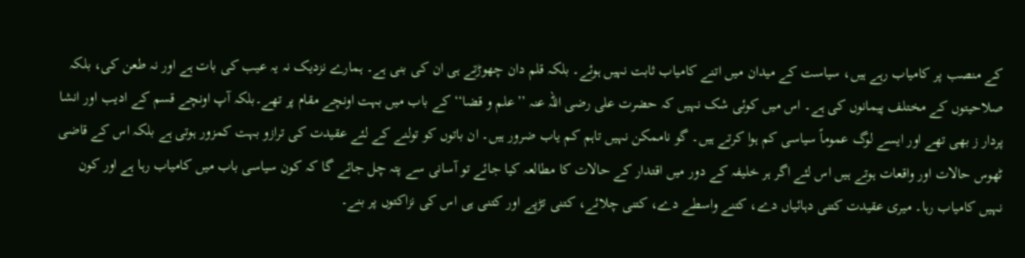کے منصب پر کامیاب رہے ہیں، سیاست کے میدان میں اتنے کامیاب ثابت نہیں ہوئے۔ بلکہ قلم دان چھوڑتے ہی ان کی بنی ہے۔ ہمارے نزدیک نہ یہ عیب کی بات ہے اور نہ طعن کی، بلکہ صلاحیتوں کے مختلف پیمانوں کی ہے۔ اس میں کوئی شک نہیں کہ حضرت علی رضی اللہ عنہ ’’علم و قضا‘‘ کے باب میں بہت اونچے مقام پر تھے۔بلکہ آپ اونچے قسم کے ادیب اور انشا پردار ز بھی تھے اور ایسے لوگ عموماً سیاسی کم ہوا کرتے ہیں۔ گو ناممکن نہیں تاہم کم یاب ضرور ہیں۔ ان باتوں کو تولنے کے لئے عقیدت کی ترازو بہت کمزور ہوتی ہے بلکہ اس کے قاضی ٹھوس حالات اور واقعات ہوتے ہیں اس لئے اگر ہر خلیفہ کے دور میں اقتدار کے حالات کا مطالعہ کیا جائے تو آسانی سے پتہ چل جائے گا کہ کون سیاسی باب میں کامیاب رہا ہے اور کون نہیں کامیاب رہا۔ میری عقیدت کتنی دہائیاں دے، کتنے واسطے دے، کتنی چلائے، کتنی تڑپے اور کتنی ہی اس کی نزاکتوں پر بنے۔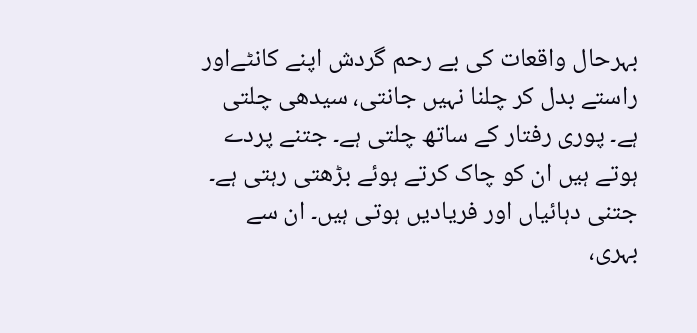بہرحال واقعات کی بے رحم گردش اپنے کانٹےاور راستے بدل کر چلنا نہیں جانتی، سیدھی چلتی ہے۔ پوری رفتار کے ساتھ چلتی ہے۔ جتنے پردے ہوتے ہیں ان کو چاک کرتے ہوئے بڑھتی رہتی ہے۔ جتنی دہائیاں اور فریادیں ہوتی ہیں۔ ان سے بہری،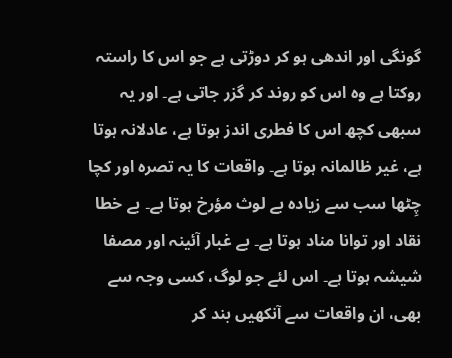گونگی اور اندھی ہو کر دوڑتی ہے جو اس کا راستہ روکتا ہے وہ اس کو روند کر گزر جاتی ہے۔ اور یہ سبھی کچھ اس کا فطری اندز ہوتا ہے، عادلانہ ہوتا ہے، غیر ظالمانہ ہوتا ہے۔ واقعات کا یہ تصرہ اور کچا چِٹھا سب سے زیادہ بے لوث مؤرخ ہوتا ہے۔ بے خطا نقاد اور توانا مناد ہوتا ہے۔ بے غبار آئینہ اور مصفا شیشہ ہوتا ہے۔ اس لئے جو لوگ، کسی وجہ سے بھی، ان واقعات سے آنکھیں بند کر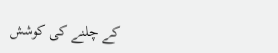کے چلنے کی کوشش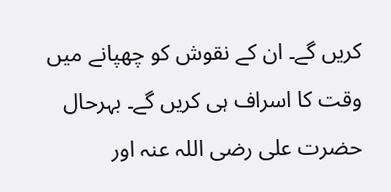کریں گے۔ ان کے نقوش کو چھپانے میں وقت کا اسراف ہی کریں گے۔ بہرحال حضرت علی رضی اللہ عنہ اور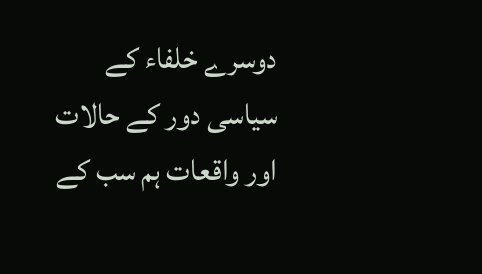دوسرے خلفاء کے سیاسی دور کے حالات اور واقعات ہم سب کے